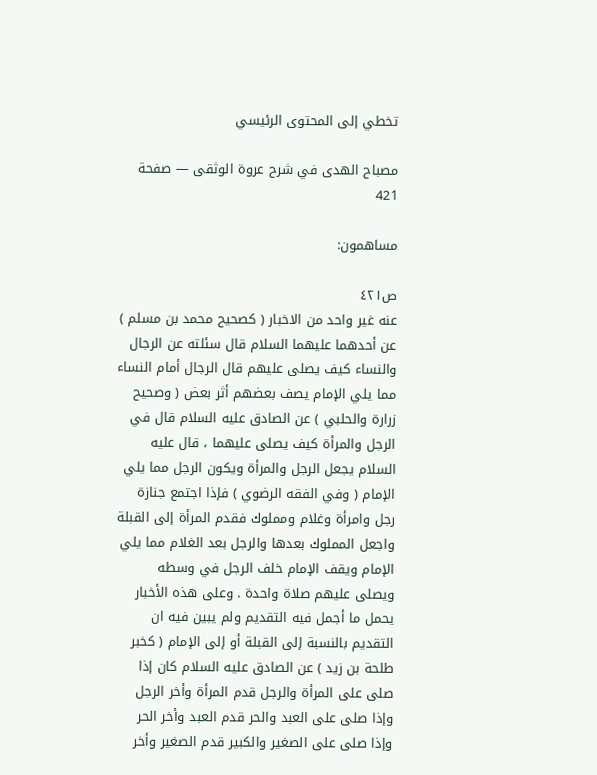تخطي إلى المحتوى الرئيسي

مصباح الهدى في شرح عروة الوثقى — صفحة 421

مساهمون:

ص٤٢١
عنه غير واحد من الاخبار ( كصحيح محمد بن مسلم ) عن أحدهما عليهما السلام قال سئلته عن الرجال والنساء كيف يصلى عليهم قال الرجال أمام النساء مما يلي الإمام يصف بعضهم أثر بعض ( وصحيح زرارة والحلبي ) عن الصادق عليه السلام قال في الرجل والمرأة كيف يصلى عليهما ، قال عليه السلام يجعل الرجل والمرأة ويكون الرجل مما يلي الإمام ( وفي الفقه الرضوي ) فإذا اجتمع جنازة رجل وامرأة وغلام ومملوك فقدم المرأة إلى القبلة واجعل المملوك بعدها والرجل بعد الغلام مما يلي الإمام ويقف الإمام خلف الرجل في وسطه ويصلى عليهم صلاة واحدة . وعلى هذه الأخبار يحمل ما أجمل فيه التقديم ولم يبين فيه ان التقديم بالنسبة إلى القبلة أو إلى الإمام ( كخبر طلحة بن زيد ) عن الصادق عليه السلام كان إذا صلى على المرأة والرجل قدم المرأة وأخر الرجل وإذا صلى على العبد والحر قدم العبد وأخر الحر وإذا صلى على الصغير والكبير قدم الصغير وأخر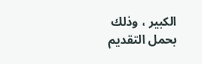الكبير ، وذلك بحمل التقديم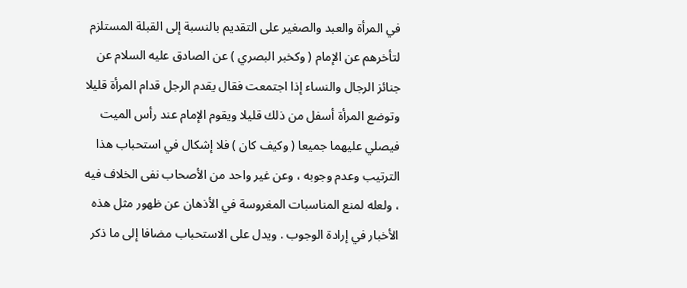في المرأة والعبد والصغير على التقديم بالنسبة إلى القبلة المستلزم لتأخرهم عن الإمام ( وكخبر البصري ) عن الصادق عليه السلام عن جنائز الرجال والنساء إذا اجتمعت فقال يقدم الرجل قدام المرأة قليلا وتوضع المرأة أسفل من ذلك قليلا ويقوم الإمام عند رأس الميت فيصلي عليهما جميعا ( وكيف كان ) فلا إشكال في استحباب هذا الترتيب وعدم وجوبه ، وعن غير واحد من الأصحاب نفى الخلاف فيه ، ولعله لمنع المناسبات المغروسة في الأذهان عن ظهور مثل هذه الأخبار في إرادة الوجوب . ويدل على الاستحباب مضافا إلى ما ذكر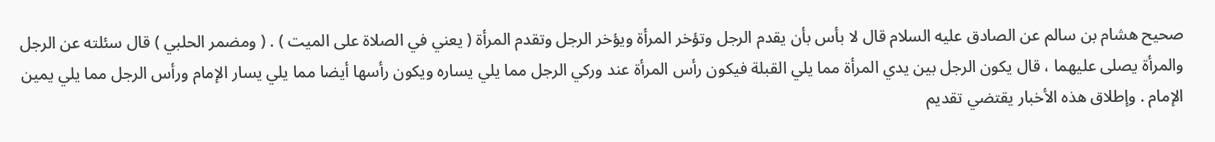صحيح هشام بن سالم عن الصادق عليه السلام قال لا بأس بأن يقدم الرجل وتؤخر المرأة ويؤخر الرجل وتقدم المرأة ( يعني في الصلاة على الميت ) . ( ومضمر الحلبي ) قال سئلته عن الرجل والمرأة يصلى عليهما ، قال يكون الرجل بين يدي المرأة مما يلي القبلة فيكون رأس المرأة عند وركي الرجل مما يلي يساره ويكون رأسها أيضا مما يلي يسار الإمام ورأس الرجل مما يلي يمين الإمام . وإطلاق هذه الأخبار يقتضي تقديم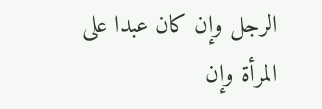الرجل وإن كان عبدا على المرأة وإن